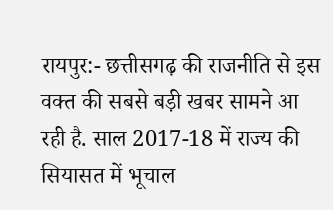रायपुर:- छत्तीसगढ़ की राजनीति से इस वक्त की सबसे बड़ी खबर सामने आ रही है. साल 2017-18 में राज्य की सियासत में भूचाल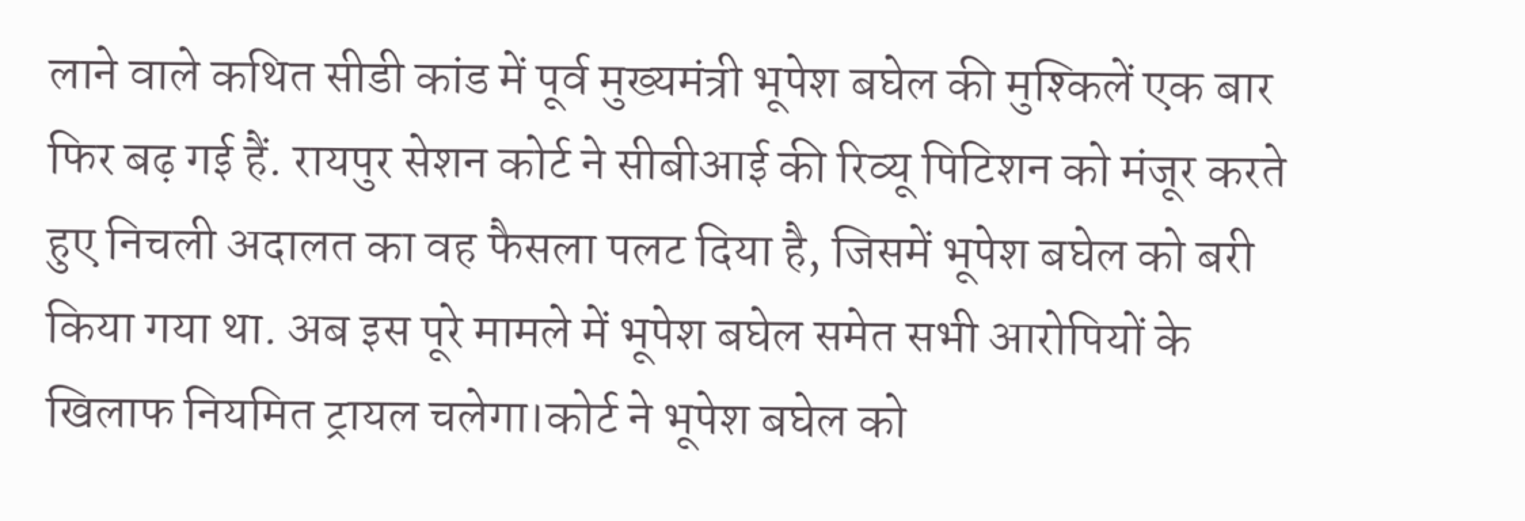लाने वाले कथित सीडी कांड में पूर्व मुख्यमंत्री भूपेश बघेल की मुश्किलें एक बार फिर बढ़ गई हैं. रायपुर सेशन कोर्ट ने सीबीआई की रिव्यू पिटिशन को मंजूर करते हुए निचली अदालत का वह फैसला पलट दिया है, जिसमें भूपेश बघेल को बरी किया गया था. अब इस पूरे मामले में भूपेश बघेल समेत सभी आरोपियों के खिलाफ नियमित ट्रायल चलेगा।कोर्ट ने भूपेश बघेल को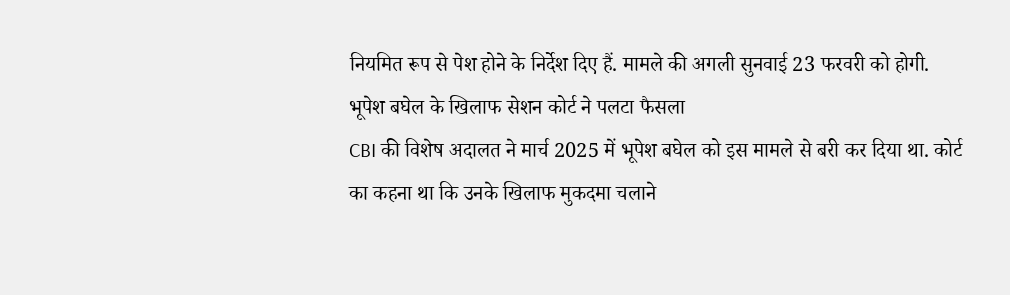नियमित रूप से पेश होने के निर्देश दिए हैं. मामले की अगली सुनवाई 23 फरवरी को होगी.
भूपेश बघेल के खिलाफ सेशन कोर्ट ने पलटा फैसला
CBI की विशेष अदालत ने मार्च 2025 में भूपेश बघेल को इस मामले से बरी कर दिया था. कोर्ट का कहना था कि उनके खिलाफ मुकदमा चलाने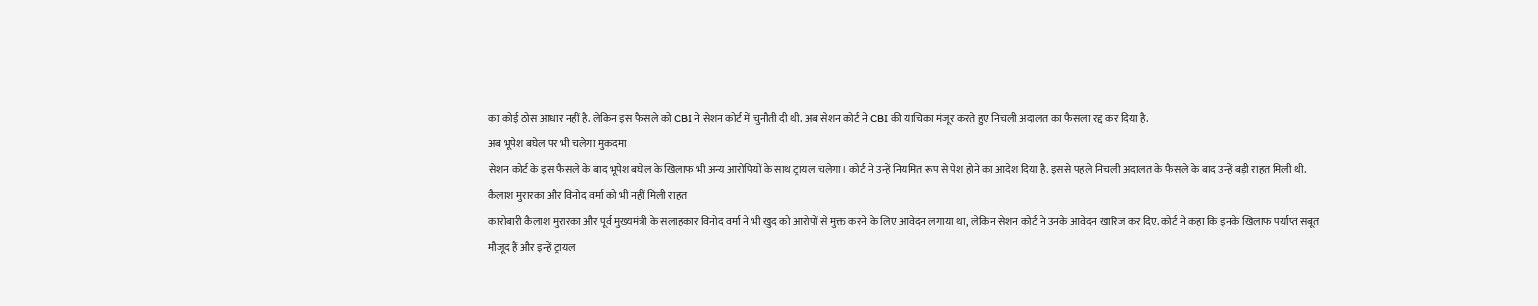का कोई ठोस आधार नहीं है. लेकिन इस फैसले को CBI ने सेशन कोर्ट में चुनौती दी थी. अब सेशन कोर्ट ने CBI की याचिका मंजूर करते हुए निचली अदालत का फैसला रद्द कर दिया है.
अब भूपेश बघेल पर भी चलेगा मुकदमा
सेशन कोर्ट के इस फैसले के बाद भूपेश बघेल के खिलाफ भी अन्य आरोपियों के साथ ट्रायल चलेगा। कोर्ट ने उन्हें नियमित रूप से पेश होने का आदेश दिया है. इससे पहले निचली अदालत के फैसले के बाद उन्हें बड़ी राहत मिली थी.
कैलाश मुरारका और विनोद वर्मा को भी नहीं मिली राहत
कारोबारी कैलाश मुरारका और पूर्व मुख्यमंत्री के सलाहकार विनोद वर्मा ने भी खुद को आरोपों से मुक्त करने के लिए आवेदन लगाया था, लेकिन सेशन कोर्ट ने उनके आवेदन खारिज कर दिए. कोर्ट ने कहा कि इनके खिलाफ पर्याप्त सबूत मौजूद हैं और इन्हें ट्रायल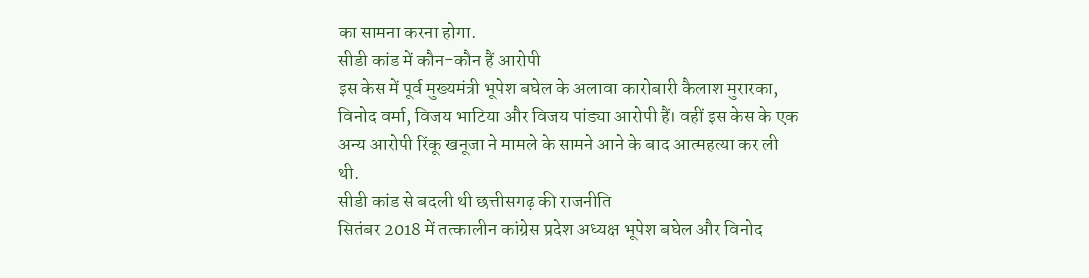का सामना करना होगा.
सीडी कांड में कौन-कौन हैं आरोपी
इस केस में पूर्व मुख्यमंत्री भूपेश बघेल के अलावा कारोबारी कैलाश मुरारका, विनोद वर्मा, विजय भाटिया और विजय पांड्या आरोपी हैं। वहीं इस केस के एक अन्य आरोपी रिंकू खनूजा ने मामले के सामने आने के बाद आत्महत्या कर ली थी.
सीडी कांड से बदली थी छत्तीसगढ़ की राजनीति
सितंबर 2018 में तत्कालीन कांग्रेस प्रदेश अध्यक्ष भूपेश बघेल और विनोद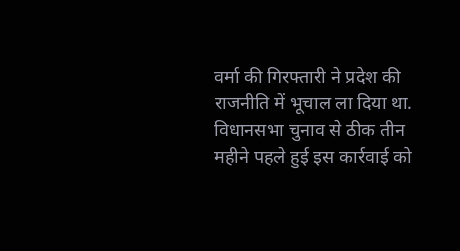वर्मा की गिरफ्तारी ने प्रदेश की राजनीति में भूचाल ला दिया था. विधानसभा चुनाव से ठीक तीन महीने पहले हुई इस कार्रवाई को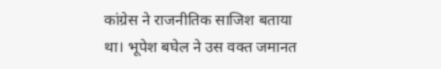कांग्रेस ने राजनीतिक साजिश बताया था। भूपेश बघेल ने उस वक्त जमानत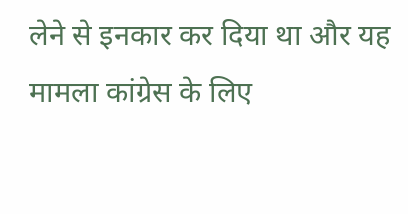लेने से इनकार कर दिया था और यह मामला कांग्रेस के लिए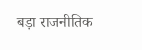बड़ा राजनीतिक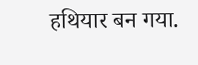हथियार बन गया.